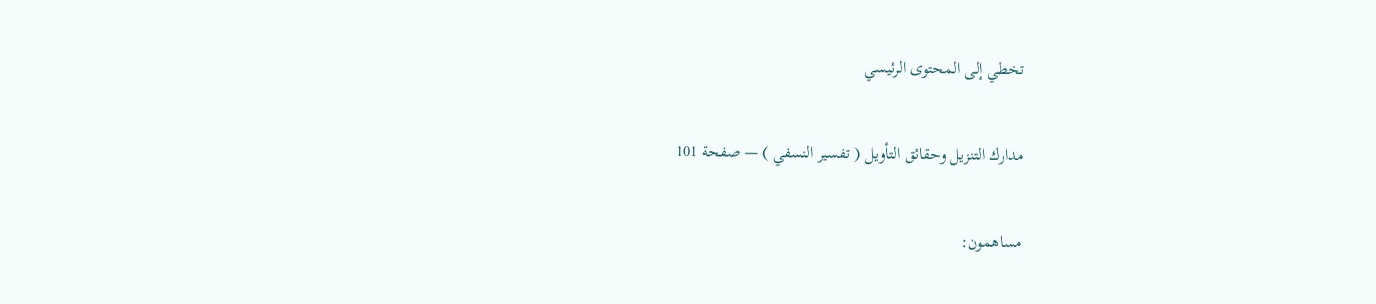تخطي إلى المحتوى الرئيسي

مدارك التنزيل وحقائق التأويل ( تفسير النسفي ) — صفحة 101

مساهمون: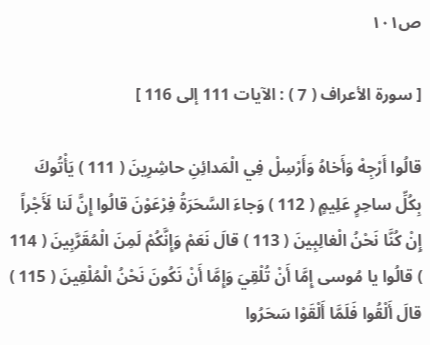ص١٠١

[ سورة الأعراف ( 7 ) : الآيات 111 إلى 116 ]

قالُوا أَرْجِهْ وَأَخاهُ وَأَرْسِلْ فِي الْمَدائِنِ حاشِرِينَ ( 111 ) يَأْتُوكَ بِكُلِّ ساحِرٍ عَلِيمٍ ( 112 ) وَجاءَ السَّحَرَةُ فِرْعَوْنَ قالُوا إِنَّ لَنا لَأَجْراً إِنْ كُنَّا نَحْنُ الْغالِبِينَ ( 113 ) قالَ نَعَمْ وَإِنَّكُمْ لَمِنَ الْمُقَرَّبِينَ ( 114 ) قالُوا يا مُوسى إِمَّا أَنْ تُلْقِيَ وَإِمَّا أَنْ نَكُونَ نَحْنُ الْمُلْقِينَ ( 115 ) قالَ أَلْقُوا فَلَمَّا أَلْقَوْا سَحَرُوا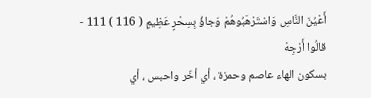أَعْيُنَ النَّاسِ وَاسْتَرْهَبُوهُمْ وَجاؤُ بِسِحْرٍ عَظِيمٍ ( 116 ) 111 -
قالُوا أَرْجِهْ
بسكون الهاء عاصم وحمزة ، أي أخّر واحبس ، أي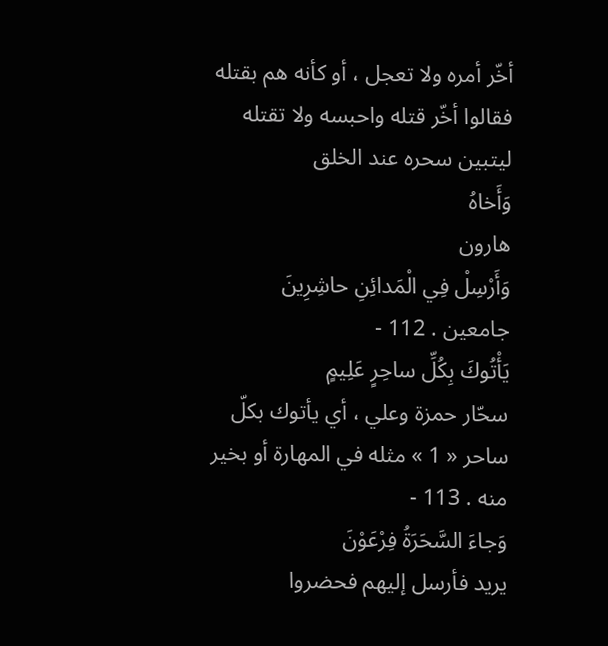أخّر أمره ولا تعجل ، أو كأنه هم بقتله فقالوا أخّر قتله واحبسه ولا تقتله ليتبين سحره عند الخلق
وَأَخاهُ
هارون
وَأَرْسِلْ فِي الْمَدائِنِ حاشِرِينَ
جامعين . 112 -
يَأْتُوكَ بِكُلِّ ساحِرٍ عَلِيمٍ
سحّار حمزة وعلي ، أي يأتوك بكلّ ساحر « 1 » مثله في المهارة أو بخير منه . 113 -
وَجاءَ السَّحَرَةُ فِرْعَوْنَ
يريد فأرسل إليهم فحضروا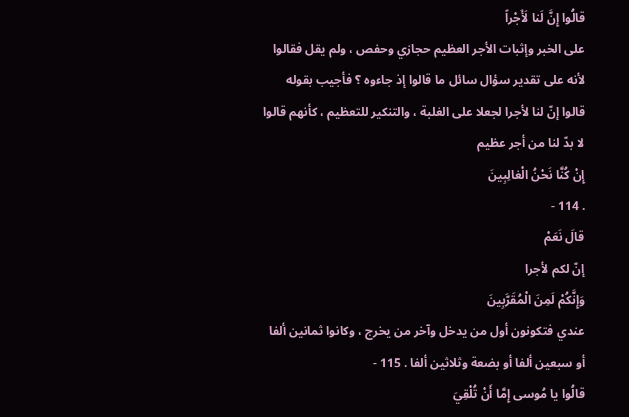قالُوا إِنَّ لَنا لَأَجْراً
على الخبر وإثبات الأجر العظيم حجازي وحفص ، ولم يقل فقالوا لأنه على تقدير سؤال سائل ما قالوا إذ جاءوه ؟ فأجيب بقوله قالوا إنّ لنا لأجرا لجعلا على الغلبة ، والتنكير للتعظيم ، كأنهم قالوا لا بدّ لنا من أجر عظيم
إِنْ كُنَّا نَحْنُ الْغالِبِينَ
. 114 -
قالَ نَعَمْ
إنّ لكم لأجرا
وَإِنَّكُمْ لَمِنَ الْمُقَرَّبِينَ
عندي فتكونون أول من يدخل وآخر من يخرج ، وكانوا ثمانين ألفا أو سبعين ألفا أو بضعة وثلاثين ألفا . 115 -
قالُوا يا مُوسى إِمَّا أَنْ تُلْقِيَ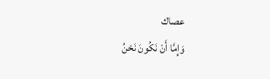عصاك
وَإِمَّا أَنْ نَكُونَ نَحْنُ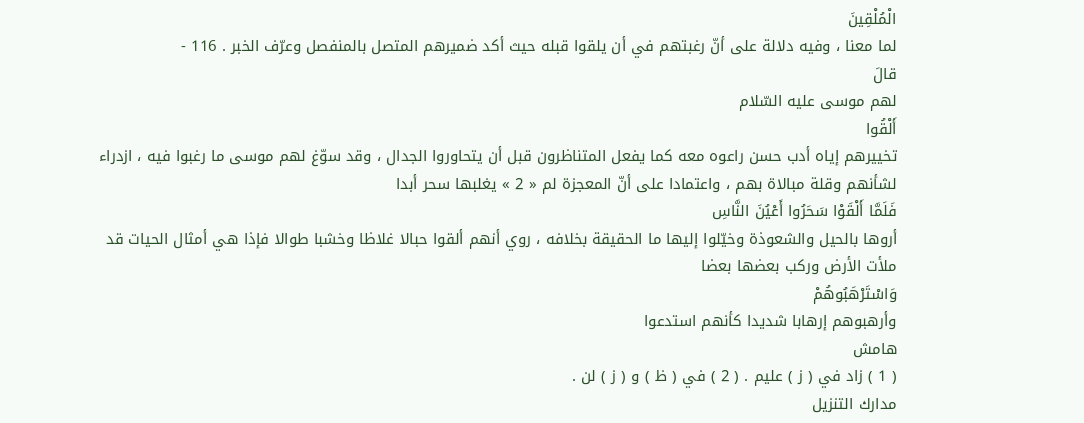الْمُلْقِينَ
لما معنا ، وفيه دلالة على أنّ رغبتهم في أن يلقوا قبله حيث أكد ضميرهم المتصل بالمنفصل وعرّف الخبر . 116 -
قالَ
لهم موسى عليه السّلام
أَلْقُوا
تخييرهم إياه أدب حسن راعوه معه كما يفعل المتناظرون قبل أن يتحاوروا الجدال ، وقد سوّغ لهم موسى ما رغبوا فيه ، ازدراء لشأنهم وقلة مبالاة بهم ، واعتمادا على أنّ المعجزة لم « 2 » يغلبها سحر أبدا
فَلَمَّا أَلْقَوْا سَحَرُوا أَعْيُنَ النَّاسِ
أروها بالحيل والشعوذة وخيّلوا إليها ما الحقيقة بخلافه ، روي أنهم ألقوا حبالا غلاظا وخشبا طوالا فإذا هي أمثال الحيات قد ملأت الأرض وركب بعضها بعضا
وَاسْتَرْهَبُوهُمْ
وأرهبوهم إرهابا شديدا كأنهم استدعوا
هامش
( 1 ) زاد في ( ز ) عليم . ( 2 ) في ( ظ ) و ( ز ) لن .
مدارك التنزيل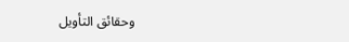وحقائق التأويل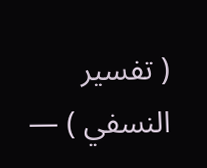( تفسير النسفي ) —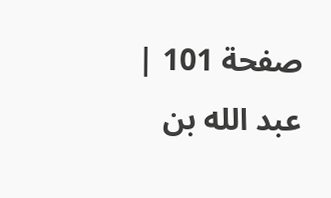صفحة 101 | عبد الله بن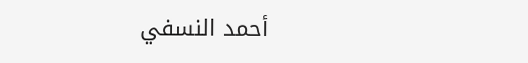أحمد النسفي